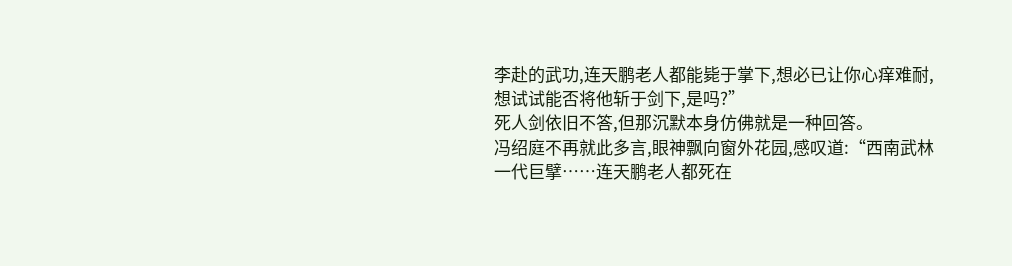李赴的武功,连天鹏老人都能毙于掌下,想必已让你心痒难耐,想试试能否将他斩于剑下,是吗?”
死人剑依旧不答,但那沉默本身仿佛就是一种回答。
冯绍庭不再就此多言,眼神飘向窗外花园,感叹道:“西南武林一代巨擘……连天鹏老人都死在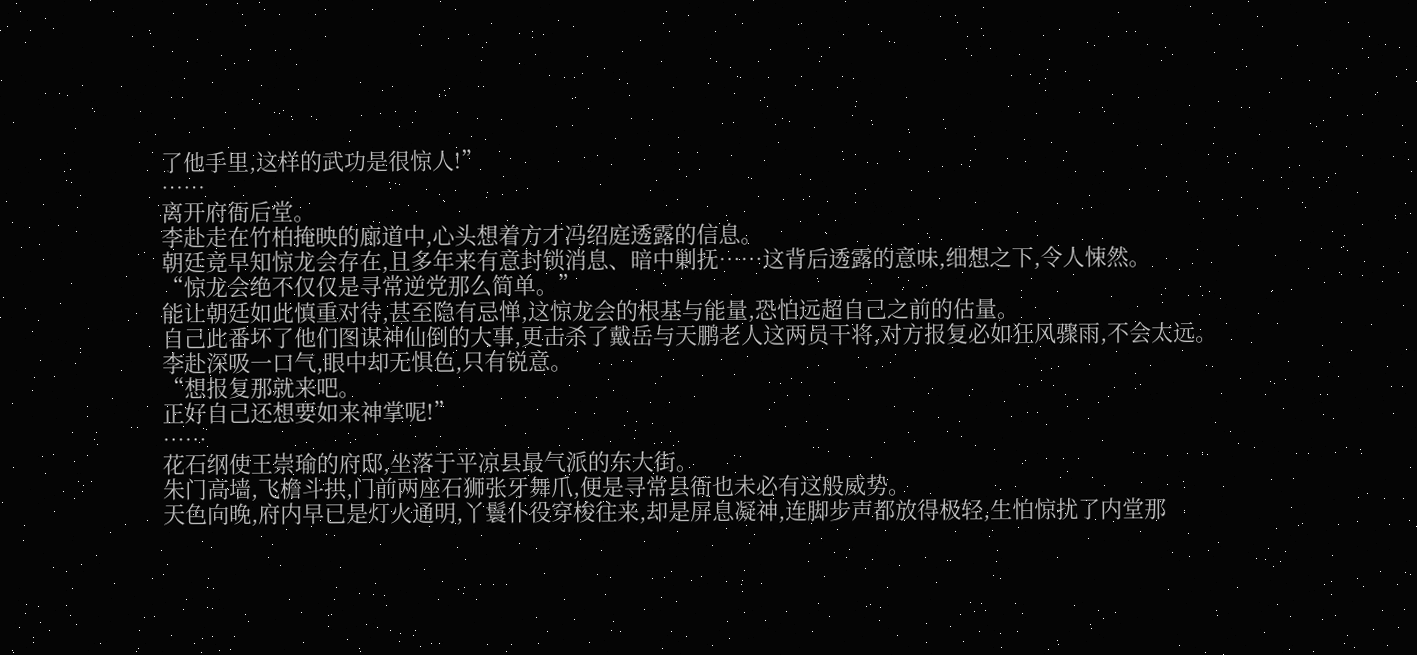了他手里,这样的武功是很惊人!”
……
离开府衙后堂。
李赴走在竹柏掩映的廊道中,心头想着方才冯绍庭透露的信息。
朝廷竟早知惊龙会存在,且多年来有意封锁消息、暗中剿抚……这背后透露的意味,细想之下,令人悚然。
“惊龙会绝不仅仅是寻常逆党那么简单。”
能让朝廷如此慎重对待,甚至隐有忌惮,这惊龙会的根基与能量,恐怕远超自己之前的估量。
自己此番坏了他们图谋神仙倒的大事,更击杀了戴岳与天鹏老人这两员干将,对方报复必如狂风骤雨,不会太远。
李赴深吸一口气,眼中却无惧色,只有锐意。
“想报复那就来吧。
正好自己还想要如来神掌呢!”
……
花石纲使王崇瑜的府邸,坐落于平凉县最气派的东大街。
朱门高墙,飞檐斗拱,门前两座石狮张牙舞爪,便是寻常县衙也未必有这般威势。
天色向晚,府内早已是灯火通明,丫鬟仆役穿梭往来,却是屏息凝神,连脚步声都放得极轻,生怕惊扰了内堂那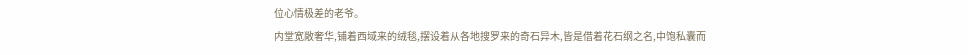位心情极差的老爷。
内堂宽敞奢华,铺着西域来的绒毯,摆设着从各地搜罗来的奇石异木,皆是借着花石纲之名,中饱私囊而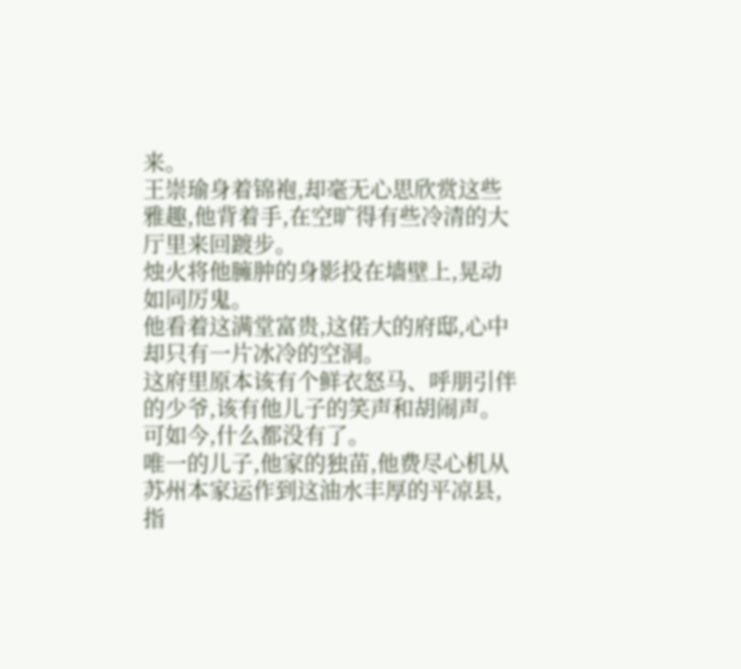来。
王崇瑜身着锦袍,却毫无心思欣赏这些雅趣,他背着手,在空旷得有些冷清的大厅里来回踱步。
烛火将他臃肿的身影投在墙壁上,晃动如同厉鬼。
他看着这满堂富贵,这偌大的府邸,心中却只有一片冰冷的空洞。
这府里原本该有个鲜衣怒马、呼朋引伴的少爷,该有他儿子的笑声和胡闹声。
可如今,什么都没有了。
唯一的儿子,他家的独苗,他费尽心机从苏州本家运作到这油水丰厚的平凉县,指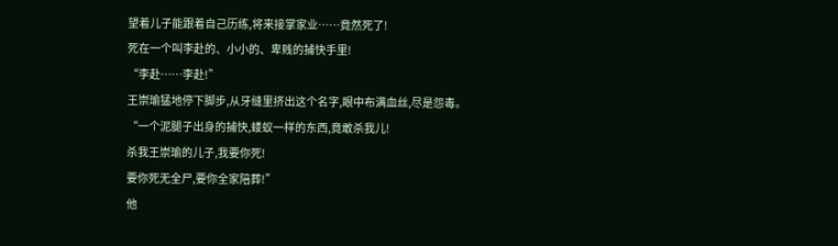望着儿子能跟着自己历练,将来接掌家业……竟然死了!
死在一个叫李赴的、小小的、卑贱的捕快手里!
“李赴……李赴!”
王崇瑜猛地停下脚步,从牙缝里挤出这个名字,眼中布满血丝,尽是怨毒。
“一个泥腿子出身的捕快,蝼蚁一样的东西,竟敢杀我儿!
杀我王崇瑜的儿子,我要你死!
要你死无全尸,要你全家陪葬!”
他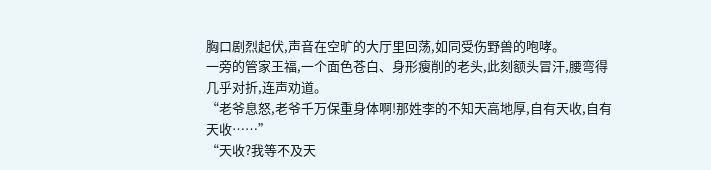胸口剧烈起伏,声音在空旷的大厅里回荡,如同受伤野兽的咆哮。
一旁的管家王福,一个面色苍白、身形瘦削的老头,此刻额头冒汗,腰弯得几乎对折,连声劝道。
“老爷息怒,老爷千万保重身体啊!那姓李的不知天高地厚,自有天收,自有天收……”
“天收?我等不及天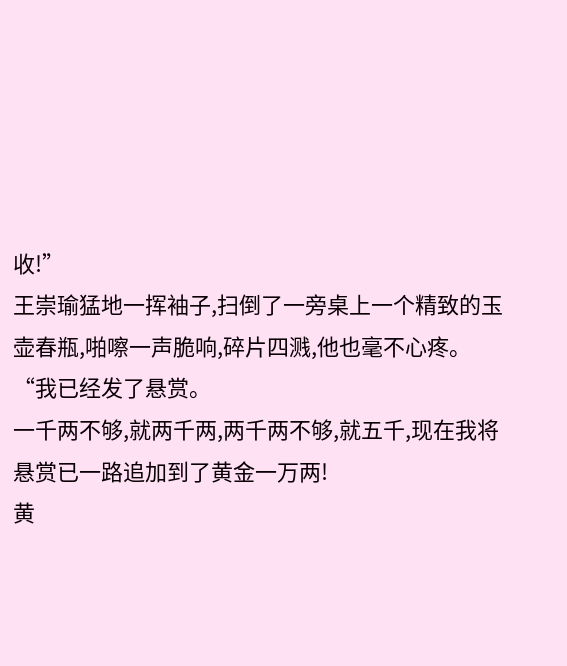收!”
王崇瑜猛地一挥袖子,扫倒了一旁桌上一个精致的玉壶春瓶,啪嚓一声脆响,碎片四溅,他也毫不心疼。
“我已经发了悬赏。
一千两不够,就两千两,两千两不够,就五千,现在我将悬赏已一路追加到了黄金一万两!
黄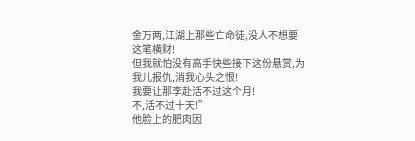金万两,江湖上那些亡命徒,没人不想要这笔横财!
但我就怕没有高手快些接下这份悬赏,为我儿报仇,消我心头之恨!
我要让那李赴活不过这个月!
不,活不过十天!”
他脸上的肥肉因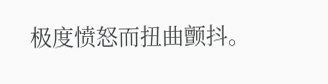极度愤怒而扭曲颤抖。